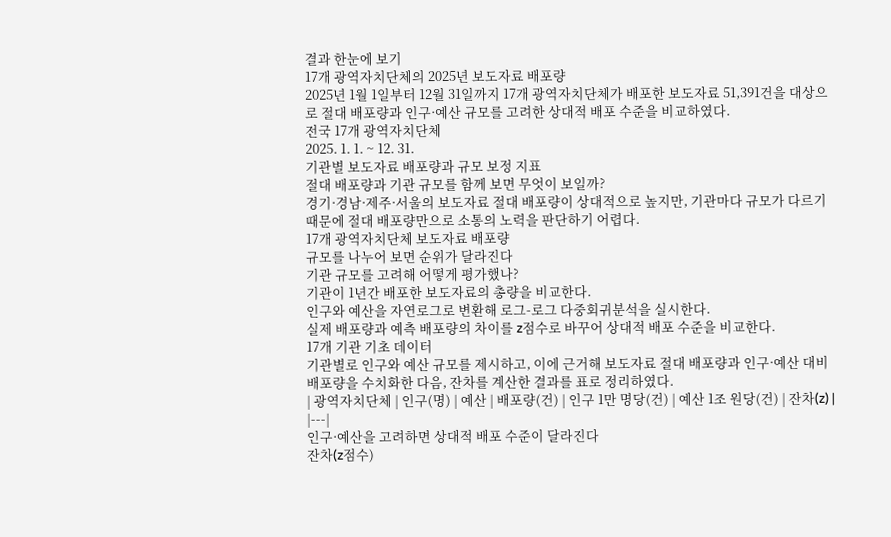결과 한눈에 보기
17개 광역자치단체의 2025년 보도자료 배포량
2025년 1월 1일부터 12월 31일까지 17개 광역자치단체가 배포한 보도자료 51,391건을 대상으로 절대 배포량과 인구·예산 규모를 고려한 상대적 배포 수준을 비교하였다.
전국 17개 광역자치단체
2025. 1. 1. ~ 12. 31.
기관별 보도자료 배포량과 규모 보정 지표
절대 배포량과 기관 규모를 함께 보면 무엇이 보일까?
경기·경남·제주·서울의 보도자료 절대 배포량이 상대적으로 높지만, 기관마다 규모가 다르기 때문에 절대 배포량만으로 소통의 노력을 판단하기 어렵다.
17개 광역자치단체 보도자료 배포량
규모를 나누어 보면 순위가 달라진다
기관 규모를 고려해 어떻게 평가했나?
기관이 1년간 배포한 보도자료의 총량을 비교한다.
인구와 예산을 자연로그로 변환해 로그-로그 다중회귀분석을 실시한다.
실제 배포량과 예측 배포량의 차이를 z점수로 바꾸어 상대적 배포 수준을 비교한다.
17개 기관 기초 데이터
기관별로 인구와 예산 규모를 제시하고, 이에 근거해 보도자료 절대 배포량과 인구·예산 대비 배포량을 수치화한 다음, 잔차를 계산한 결과를 표로 정리하였다.
| 광역자치단체 | 인구(명) | 예산 | 배포량(건) | 인구 1만 명당(건) | 예산 1조 원당(건) | 잔차(z) |
|---|
인구·예산을 고려하면 상대적 배포 수준이 달라진다
잔차(z점수)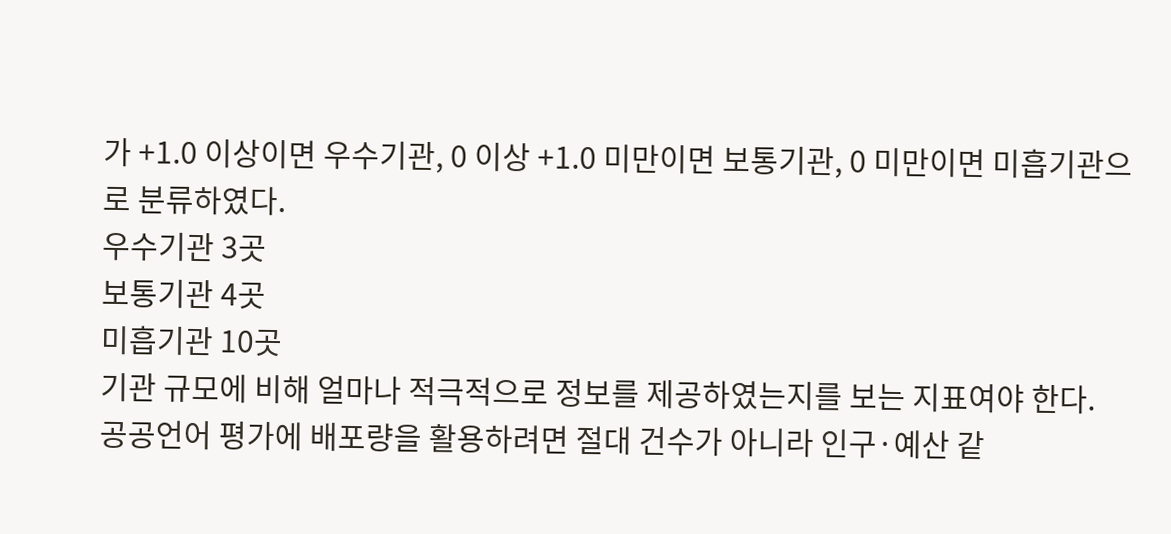가 +1.0 이상이면 우수기관, 0 이상 +1.0 미만이면 보통기관, 0 미만이면 미흡기관으로 분류하였다.
우수기관 3곳
보통기관 4곳
미흡기관 10곳
기관 규모에 비해 얼마나 적극적으로 정보를 제공하였는지를 보는 지표여야 한다.
공공언어 평가에 배포량을 활용하려면 절대 건수가 아니라 인구·예산 같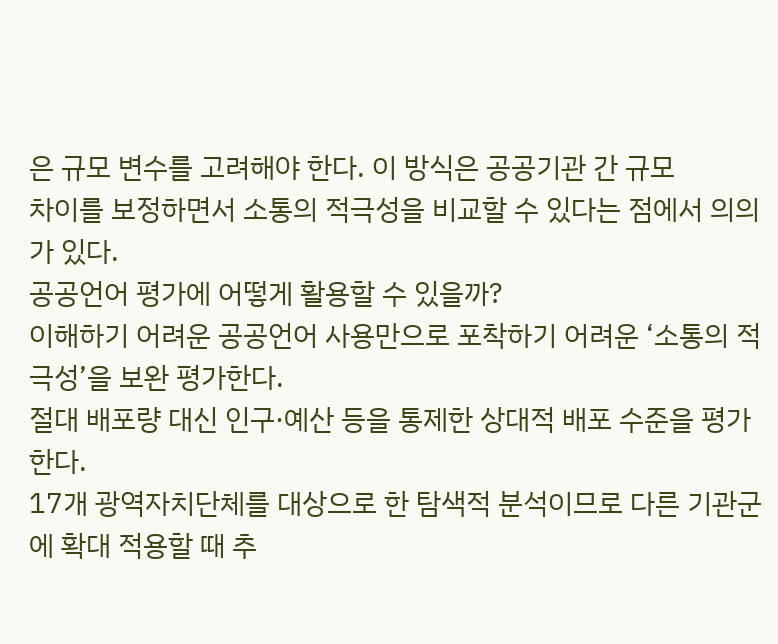은 규모 변수를 고려해야 한다. 이 방식은 공공기관 간 규모
차이를 보정하면서 소통의 적극성을 비교할 수 있다는 점에서 의의가 있다.
공공언어 평가에 어떻게 활용할 수 있을까?
이해하기 어려운 공공언어 사용만으로 포착하기 어려운 ‘소통의 적극성’을 보완 평가한다.
절대 배포량 대신 인구·예산 등을 통제한 상대적 배포 수준을 평가한다.
17개 광역자치단체를 대상으로 한 탐색적 분석이므로 다른 기관군에 확대 적용할 때 추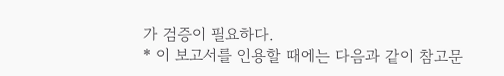가 검증이 필요하다.
* 이 보고서를 인용할 때에는 다음과 같이 참고문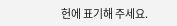헌에 표기해 주세요.